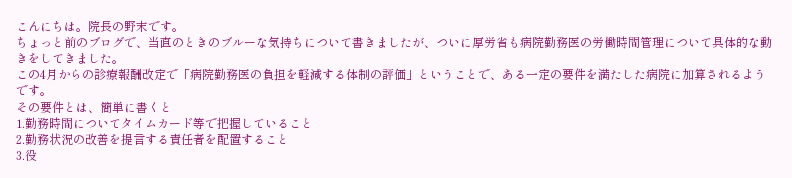こんにちは。院長の野末です。
ちょっと前のブログで、当直のときのブルーな気持ちについて書きましたが、ついに厚労省も病院勤務医の労働時間管理について具体的な動きをしてきました。
この4月からの診療報酬改定で「病院勤務医の負担を軽減する体制の評価」ということで、ある一定の要件を満たした病院に加算されるようです。
その要件とは、簡単に書くと
1.勤務時間についてタイムカード等で把握していること
2.勤務状況の改善を提言する責任者を配置すること
3.役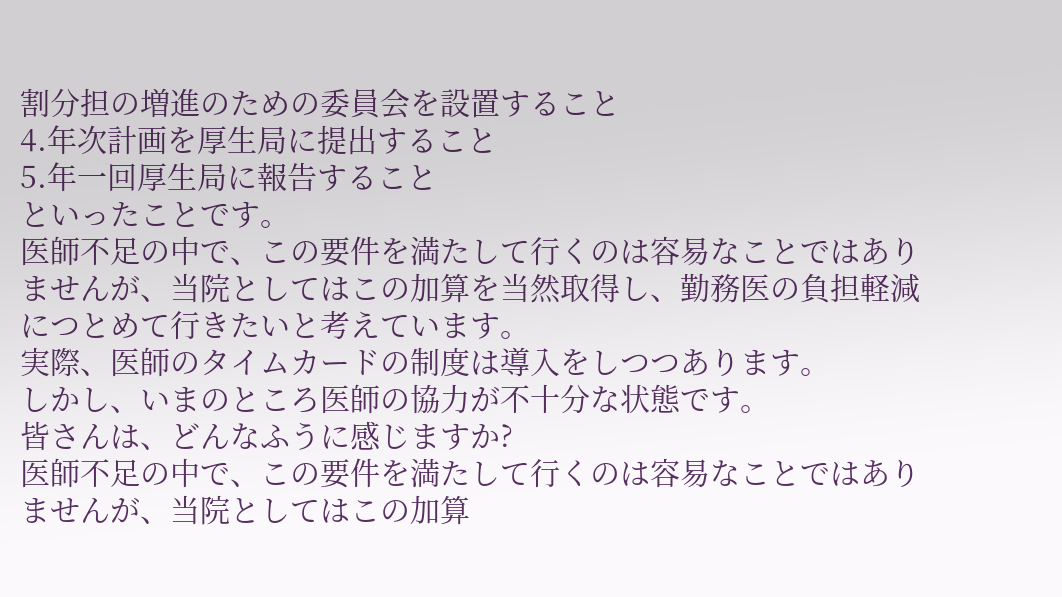割分担の増進のための委員会を設置すること
4.年次計画を厚生局に提出すること
5.年一回厚生局に報告すること
といったことです。
医師不足の中で、この要件を満たして行くのは容易なことではありませんが、当院としてはこの加算を当然取得し、勤務医の負担軽減につとめて行きたいと考えています。
実際、医師のタイムカードの制度は導入をしつつあります。
しかし、いまのところ医師の協力が不十分な状態です。
皆さんは、どんなふうに感じますか?
医師不足の中で、この要件を満たして行くのは容易なことではありませんが、当院としてはこの加算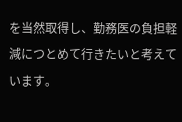を当然取得し、勤務医の負担軽減につとめて行きたいと考えています。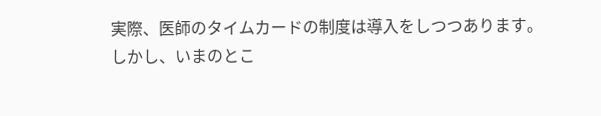実際、医師のタイムカードの制度は導入をしつつあります。
しかし、いまのとこ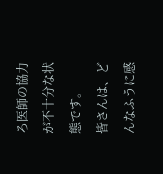ろ医師の協力が不十分な状態です。
皆さんは、どんなふうに感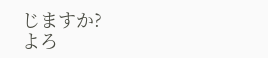じますか?
よろ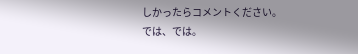しかったらコメントください。
では、では。